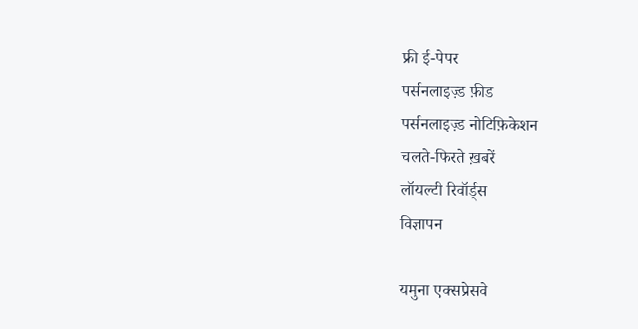फ्री ई-पेपर
पर्सनलाइज़्ड फ़ीड
पर्सनलाइज़्ड नोटिफ़िकेशन
चलते-फिरते ख़बरें
लॉयल्टी रिवॉर्ड्स
विज्ञापन

यमुना एक्सप्रेसवे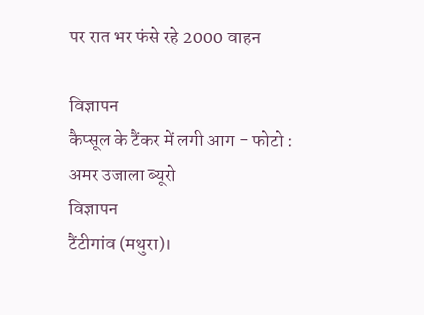पर रात भर फंसे रहे 2000 वाहन

विज्ञापन
कैप्सूल के टैंकर में लगी आग - फोटो : अमर उजाला ब्यूरो
विज्ञापन
टैंटीगांव (मथुरा)।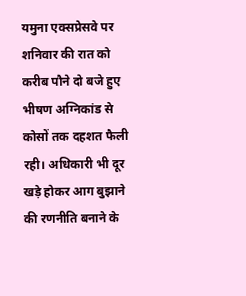यमुना एक्सप्रेसवे पर शनिवार की रात को करीब पौने दो बजे हुए भीषण अग्निकांड से कोसों तक दहशत फैली रही। अधिकारी भी दूर खड़े होकर आग बुझाने की रणनीति बनाने के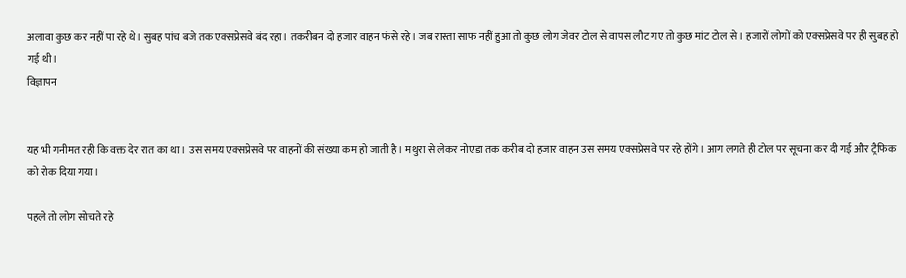अलावा कुछ कर नहीं पा रहे थे। सुबह पांच बजे तक एक्सप्रेसवे बंद रहा। तकरीबन दो हजार वाहन फंसे रहे। जब रास्ता साफ नहीं हुआ तो कुछ लोग जेवर टोल से वापस लौट गए तो कुछ मांट टोल से। हजारों लोगों को एक्सप्रेसवे पर ही सुबह हो गई थी।
विज्ञापन


यह भी गनीमत रही कि वक्त देर रात का था। उस समय एक्सप्रेसवे पर वाहनों की संख्या कम हो जाती है। मथुरा से लेकर नोएडा तक करीब दो हजार वाहन उस समय एक्सप्रेसवे पर रहे होंगे। आग लगते ही टोल पर सूचना कर दी गई और ट्रैफिक को रोक दिया गया।

पहले तो लोग सोचते रहे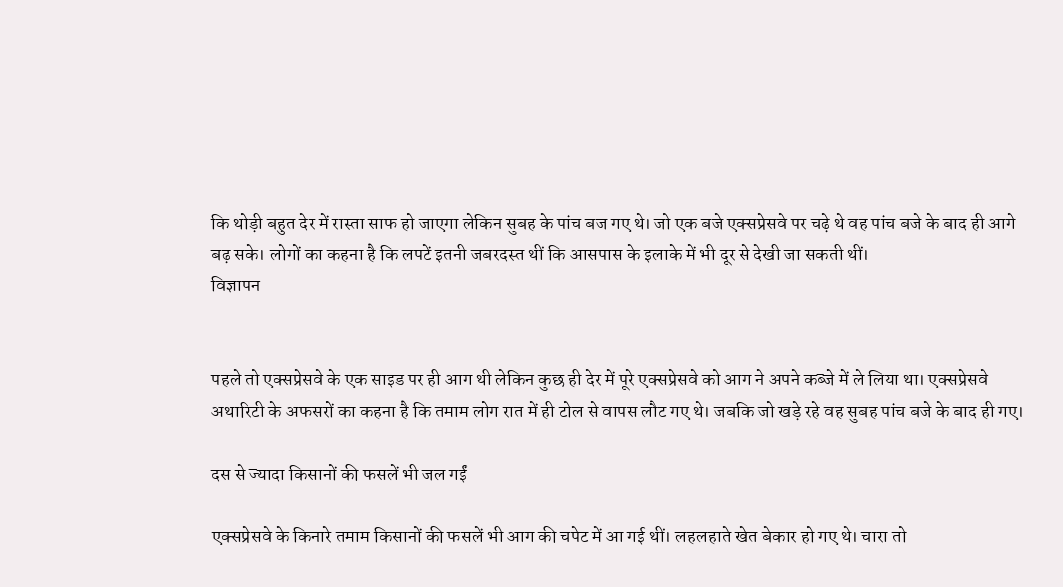कि थोड़ी बहुत देर में रास्ता साफ हो जाएगा लेकिन सुबह के पांच बज गए थे। जो एक बजे एक्सप्रेसवे पर चढ़े थे वह पांच बजे के बाद ही आगे बढ़ सके। लोगों का कहना है कि लपटें इतनी जबरदस्त थीं कि आसपास के इलाके में भी दूर से देखी जा सकती थीं।
विज्ञापन


पहले तो एक्सप्रेसवे के एक साइड पर ही आग थी लेकिन कुछ ही देर में पूरे एक्सप्रेसवे को आग ने अपने कब्जे में ले लिया था। एक्सप्रेसवे अथारिटी के अफसरों का कहना है कि तमाम लोग रात में ही टोल से वापस लौट गए थे। जबकि जो खड़े रहे वह सुबह पांच बजे के बाद ही गए।

दस से ज्यादा किसानों की फसलें भी जल गईं

एक्सप्रेसवे के किनारे तमाम किसानों की फसलें भी आग की चपेट में आ गई थीं। लहलहाते खेत बेकार हो गए थे। चारा तो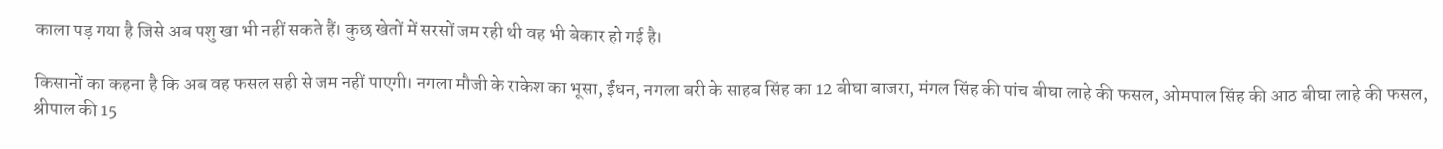काला पड़ गया है जिसे अब पशु खा भी नहीं सकते हैं। कुछ खेतों में सरसों जम रही थी वह भी बेकार हो गई है।

किसानों का कहना है कि अब वह फसल सही से जम नहीं पाएगी। नगला मौजी के राकेश का भूसा, ईंधन, नगला बरी के साहब सिंह का 12 बीघा बाजरा, मंगल सिंह की पांच बीघा लाहे की फसल, ओमपाल सिंह की आठ बीघा लाहे की फसल, श्रीपाल की 15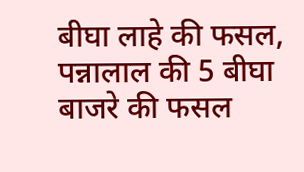बीघा लाहे की फसल, पन्नालाल की 5 बीघा बाजरे की फसल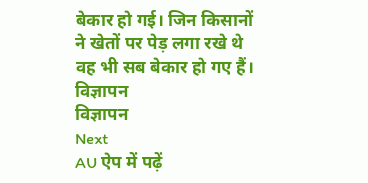बेकार हो गई। जिन किसानों ने खेतों पर पेड़ लगा रखे थे वह भी सब बेकार हो गए हैं।
विज्ञापन
विज्ञापन
Next
AU ऐप में पढ़ें